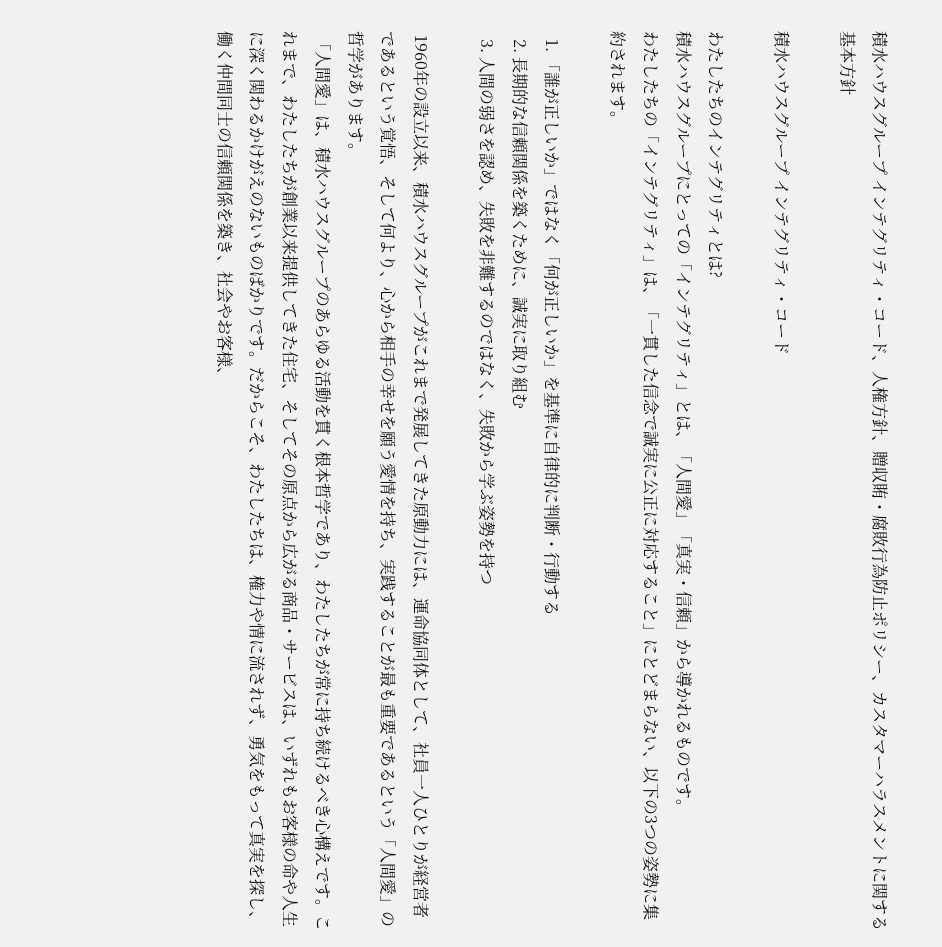積水ハウスグループ インテグリティ・コード、人権方針、贈収賄・腐敗行為防止ポリシー、カスタマーハラスメントに関する基本方針

積水ハウスグループ インテグリティ・コード

わたしたちのインテグリティとは?
積水ハウスグループにとっての「インテグリティ」とは、「人間愛」「真実・信頼」から導かれるものです。
わたしたちの「インテグリティ」は、「一貫した信念で誠実に公正に対応すること」にとどまらない、以下の3つの姿勢に集約されます。

  1. 「誰が正しいか」ではなく「何が正しいか」を基準に自律的に判断・行動する
  2. 長期的な信頼関係を築くために、誠実に取り組む
  3. 人間の弱さを認め、失敗を非難するのではなく、失敗から学ぶ姿勢を持つ

 1960年の設立以来、積水ハウスグループがこれまで発展してきた原動力には、運命協同体として、社員一人ひとりが経営者であるという覚悟、そして何より、心から相手の幸せを願う愛情を持ち、実践することが最も重要であるという「人間愛」の哲学があります。
 「人間愛」は、積水ハウスグループのあらゆる活動を貫く根本哲学であり、わたしたちが常に持ち続けるべき心構えです。これまで、わたしたちが創業以来提供してきた住宅、そしてその原点から広がる商品・サービスは、いずれもお客様の命や人生に深く関わるかけがえのないものばかりです。だからこそ、わたしたちは、権力や情に流されず、勇気をもって真実を探し、働く仲間同士の信頼関係を築き、社会やお客様、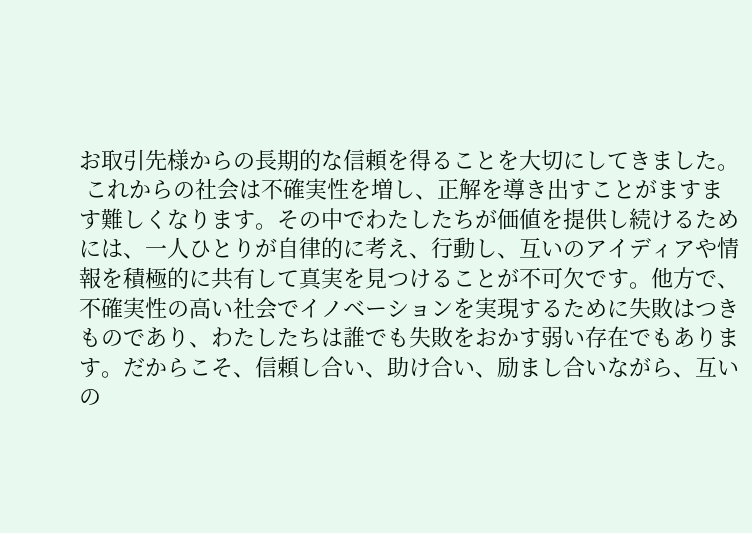お取引先様からの長期的な信頼を得ることを大切にしてきました。
 これからの社会は不確実性を増し、正解を導き出すことがますます難しくなります。その中でわたしたちが価値を提供し続けるためには、一人ひとりが自律的に考え、行動し、互いのアイディアや情報を積極的に共有して真実を見つけることが不可欠です。他方で、不確実性の高い社会でイノベーションを実現するために失敗はつきものであり、わたしたちは誰でも失敗をおかす弱い存在でもあります。だからこそ、信頼し合い、助け合い、励まし合いながら、互いの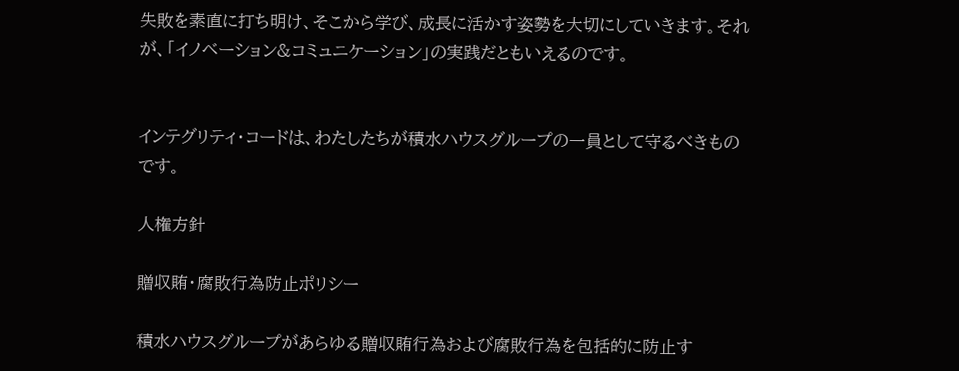失敗を素直に打ち明け、そこから学び、成長に活かす姿勢を大切にしていきます。それが、「イノベーション&コミュニケーション」の実践だともいえるのです。


インテグリティ・コードは、わたしたちが積水ハウスグループの一員として守るべきものです。

人権方針

贈収賄・腐敗行為防止ポリシー

積水ハウスグループがあらゆる贈収賄行為および腐敗行為を包括的に防止す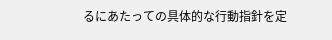るにあたっての具体的な行動指針を定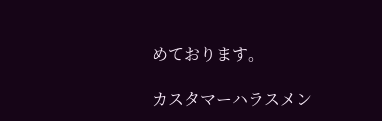めております。

カスタマーハラスメン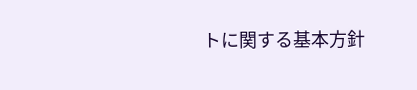トに関する基本方針